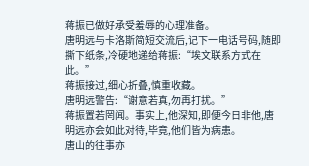蒋振已做好承受羞辱的心理准备。
唐明远与卡洛斯简短交流后,记下一电话号码,随即撕下纸条,冷硬地递给蒋振:“埃文联系方式在此。”
蒋振接过,细心折叠,慎重收藏。
唐明远警告:“谢意若真,勿再打扰。”
蒋振置若罔闻。事实上,他深知,即便今日非他,唐明远亦会如此对待,毕竟,他们皆为病患。
唐山的往事亦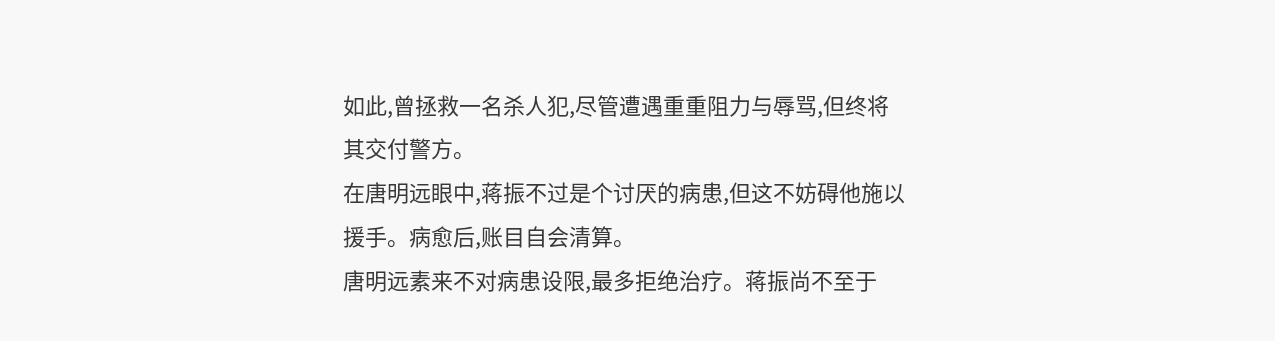如此,曾拯救一名杀人犯,尽管遭遇重重阻力与辱骂,但终将其交付警方。
在唐明远眼中,蒋振不过是个讨厌的病患,但这不妨碍他施以援手。病愈后,账目自会清算。
唐明远素来不对病患设限,最多拒绝治疗。蒋振尚不至于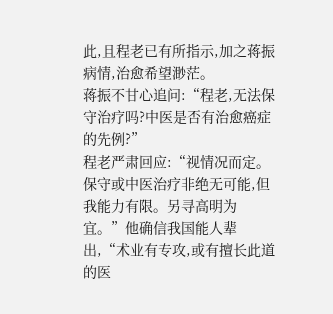此,且程老已有所指示,加之蒋振病情,治愈希望渺茫。
蒋振不甘心追问:“程老,无法保守治疗吗?中医是否有治愈癌症的先例?”
程老严肃回应:“视情况而定。保守或中医治疗非绝无可能,但我能力有限。另寻高明为宜。”他确信我国能人辈出,“术业有专攻,或有擅长此道的医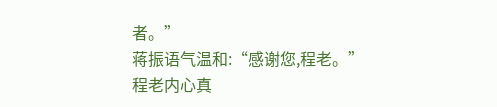者。”
蒋振语气温和:“感谢您,程老。”
程老内心真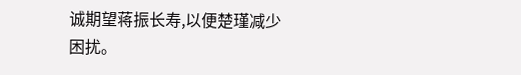诚期望蒋振长寿,以便楚瑾减少困扰。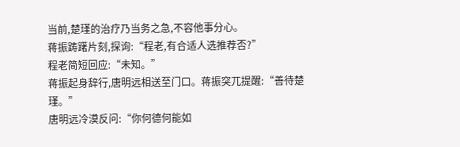当前,楚瑾的治疗乃当务之急,不容他事分心。
蒋振踌躇片刻,探询:“程老,有合适人选推荐否?”
程老简短回应:“未知。”
蒋振起身辞行,唐明远相送至门口。蒋振突兀提醒:“善待楚瑾。”
唐明远冷漠反问:“你何德何能如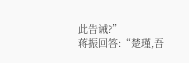此告诫?”
蒋振回答:“楚瑾,吾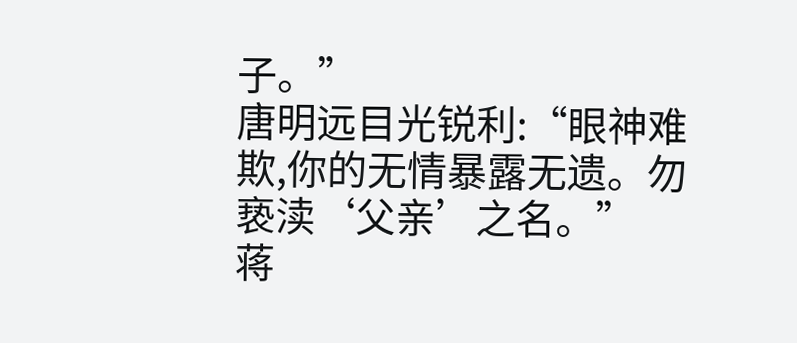子。”
唐明远目光锐利:“眼神难欺,你的无情暴露无遗。勿亵渎‘父亲’之名。”
蒋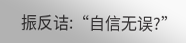振反诘:“自信无误?”